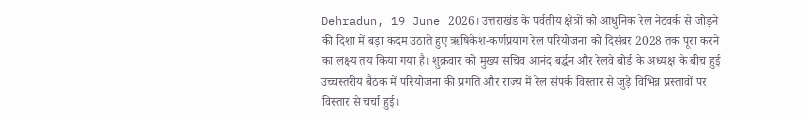Dehradun, 19 June 2026। उत्तराखंड के पर्वतीय क्षेत्रों को आधुनिक रेल नेटवर्क से जोड़ने की दिशा में बड़ा कदम उठाते हुए ऋषिकेश-कर्णप्रयाग रेल परियोजना को दिसंबर 2028 तक पूरा करने का लक्ष्य तय किया गया है। शुक्रवार को मुख्य सचिव आनंद बर्द्धन और रेलवे बोर्ड के अध्यक्ष के बीच हुई उच्चस्तरीय बैठक में परियोजना की प्रगति और राज्य में रेल संपर्क विस्तार से जुड़े विभिन्न प्रस्तावों पर विस्तार से चर्चा हुई।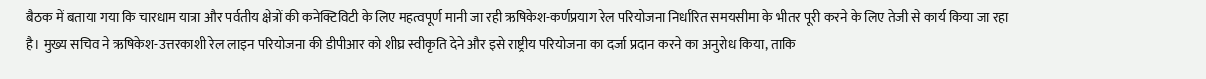बैठक में बताया गया कि चारधाम यात्रा और पर्वतीय क्षेत्रों की कनेक्टिविटी के लिए महत्वपूर्ण मानी जा रही ऋषिकेश-कर्णप्रयाग रेल परियोजना निर्धारित समयसीमा के भीतर पूरी करने के लिए तेजी से कार्य किया जा रहा है। मुख्य सचिव ने ऋषिकेश-उत्तरकाशी रेल लाइन परियोजना की डीपीआर को शीघ्र स्वीकृति देने और इसे राष्ट्रीय परियोजना का दर्जा प्रदान करने का अनुरोध किया, ताकि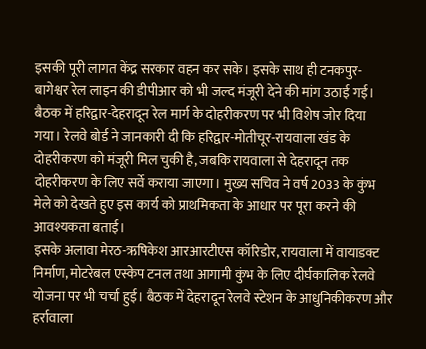इसकी पूरी लागत केंद्र सरकार वहन कर सके। इसके साथ ही टनकपुर-बागेश्वर रेल लाइन की डीपीआर को भी जल्द मंजूरी देने की मांग उठाई गई।
बैठक में हरिद्वार-देहरादून रेल मार्ग के दोहरीकरण पर भी विशेष जोर दिया गया। रेलवे बोर्ड ने जानकारी दी कि हरिद्वार-मोतीचूर-रायवाला खंड के दोहरीकरण को मंजूरी मिल चुकी है, जबकि रायवाला से देहरादून तक दोहरीकरण के लिए सर्वे कराया जाएगा। मुख्य सचिव ने वर्ष 2033 के कुंभ मेले को देखते हुए इस कार्य को प्राथमिकता के आधार पर पूरा करने की आवश्यकता बताई।
इसके अलावा मेरठ-ऋषिकेश आरआरटीएस कॉरिडोर, रायवाला में वायाडक्ट निर्माण, मोटरेबल एस्केप टनल तथा आगामी कुंभ के लिए दीर्घकालिक रेलवे योजना पर भी चर्चा हुई। बैठक में देहरादून रेलवे स्टेशन के आधुनिकीकरण और हर्रावाला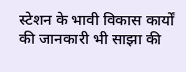स्टेशन के भावी विकास कार्यों की जानकारी भी साझा की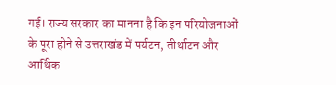गई। राज्य सरकार का मानना है कि इन परियोजनाओं के पूरा होने से उत्तराखंड में पर्यटन, तीर्थाटन और आर्थिक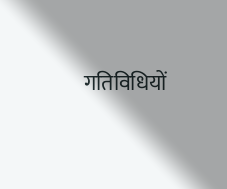गतिविधियों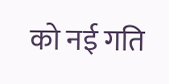को नई गति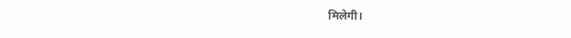मिलेगी।